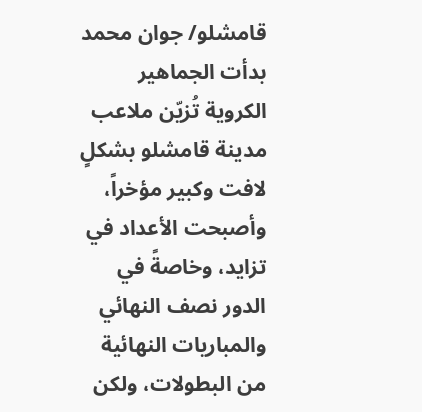قامشلو/ جوان محمد
بدأت الجماهير الكروية تُزيّن ملاعب مدينة قامشلو بشكلٍ لافت وكبير مؤخراً، وأصبحت الأعداد في تزايد، وخاصةً في الدور نصف النهائي والمباريات النهائية من البطولات، ولكن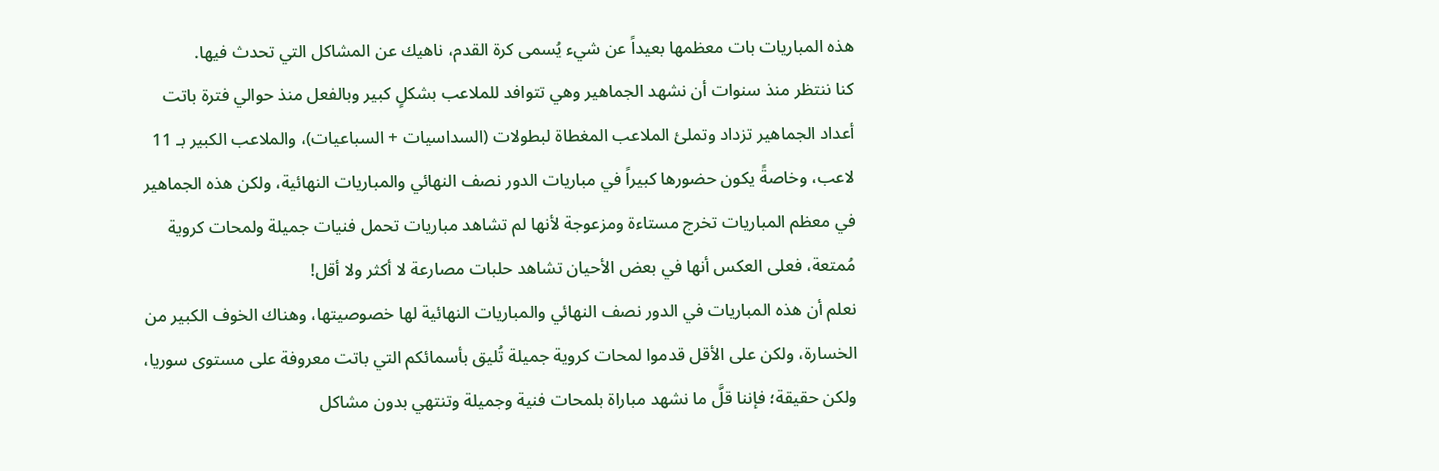هذه المباريات بات معظمها بعيداً عن شيء يُسمى كرة القدم، ناهيك عن المشاكل التي تحدث فيها.
كنا ننتظر منذ سنوات أن نشهد الجماهير وهي تتوافد للملاعب بشكلٍ كبير وبالفعل منذ حوالي فترة باتت أعداد الجماهير تزداد وتملئ الملاعب المغطاة لبطولات (السداسيات + السباعيات)، والملاعب الكبير بـ 11 لاعب، وخاصةً يكون حضورها كبيراً في مباريات الدور نصف النهائي والمباريات النهائية، ولكن هذه الجماهير في معظم المباريات تخرج مستاءة ومزعوجة لأنها لم تشاهد مباريات تحمل فنيات جميلة ولمحات كروية مُمتعة، فعلى العكس أنها في بعض الأحيان تشاهد حلبات مصارعة لا أكثر ولا أقل!
نعلم أن هذه المباريات في الدور نصف النهائي والمباريات النهائية لها خصوصيتها، وهناك الخوف الكبير من الخسارة، ولكن على الأقل قدموا لمحات كروية جميلة تُليق بأسمائكم التي باتت معروفة على مستوى سوريا، ولكن حقيقة؛ فإننا قلَّ ما نشهد مباراة بلمحات فنية وجميلة وتنتهي بدون مشاكل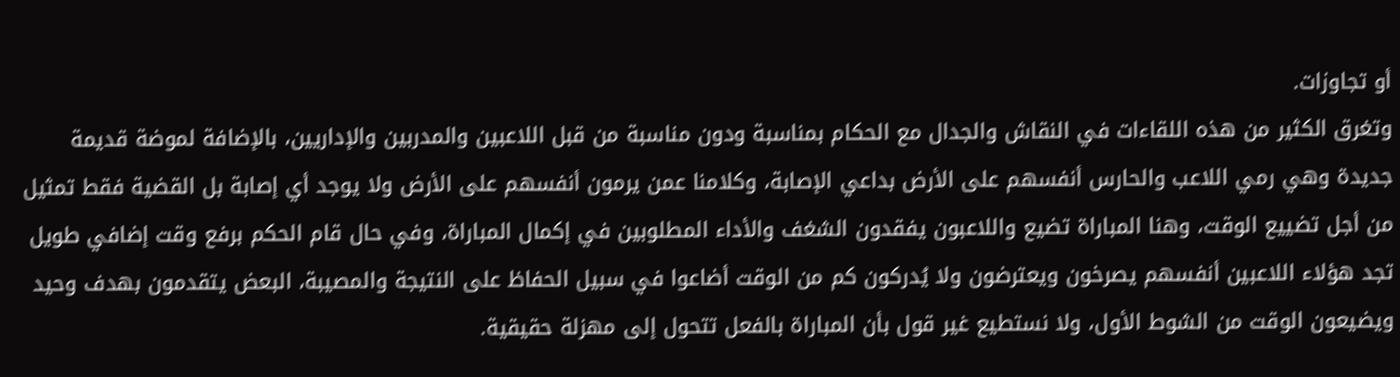أو تجاوزات.
وتغرق الكثير من هذه اللقاءات في النقاش والجدال مع الحكام بمناسبة ودون مناسبة من قبل اللاعبين والمدربين والإداريين، بالإضافة لموضة قديمة جديدة وهي رمي اللاعب والحارس أنفسهم على الأرض بداعي الإصابة، وكلامنا عمن يرمون أنفسهم على الأرض ولا يوجد أي إصابة بل القضية فقط تمثيل من أجل تضييع الوقت، وهنا المباراة تضيع واللاعبون يفقدون الشغف والأداء المطلوبين في إكمال المباراة، وفي حال قام الحكم برفع وقت إضافي طويل تجد هؤلاء اللاعبين أنفسهم يصرخون ويعترضون ولا يُدركون كم من الوقت أضاعوا في سبيل الحفاظ على النتيجة والمصيبة، البعض يتقدمون بهدف وحيد ويضيعون الوقت من الشوط الأول، ولا نستطيع غير قول بأن المباراة بالفعل تتحول إلى مهزلة حقيقية.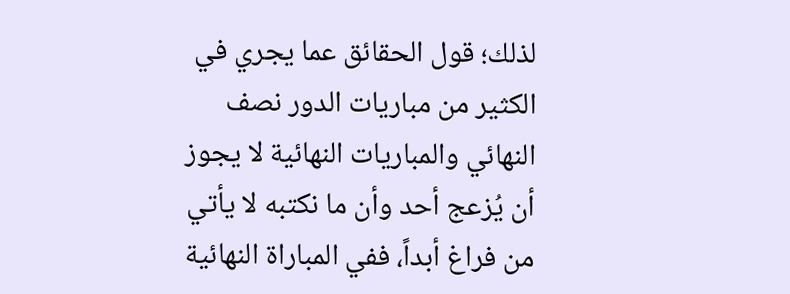لذلك؛ قول الحقائق عما يجري في الكثير من مباريات الدور نصف النهائي والمباريات النهائية لا يجوز أن يُزعج أحد وأن ما نكتبه لا يأتي من فراغ أبداً، ففي المباراة النهائية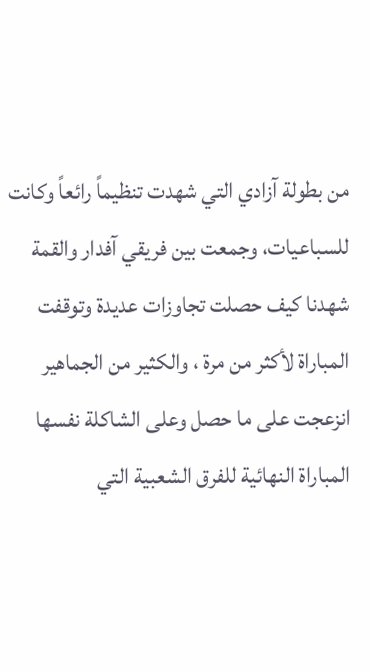من بطولة آزادي التي شهدت تنظيماً رائعاً وكانت للسباعيات، وجمعت بين فريقي آفدار والقمة شهدنا كيف حصلت تجاوزات عديدة وتوقفت المباراة لأكثر من مرة ، والكثير من الجماهير انزعجت على ما حصل وعلى الشاكلة نفسها المباراة النهائية للفرق الشعبية التي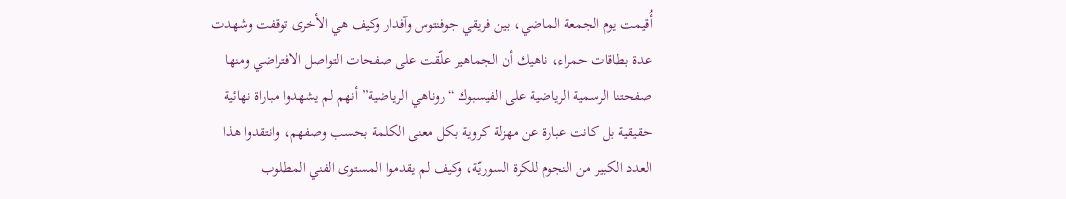أُقيمت يوم الجمعة الماضي، بين فريقي جوفنتوس وآفدار وكيف هي الأخرى توقفت وشهدت عدة بطاقات حمراء، ناهيك أن الجماهير علّقت على صفحات التواصل الافتراضي ومنها صفحتنا الرسمية الرياضية على الفيسبوك “روناهي الرياضية” أنهم لم يشهدوا مباراة نهائية حقيقية بل كانت عبارة عن مهزلة كروية بكل معنى الكلمة بحسب وصفهم، وانتقدوا هذا العدد الكبير من النجوم للكرة السوريّة، وكيف لم يقدموا المستوى الفني المطلوب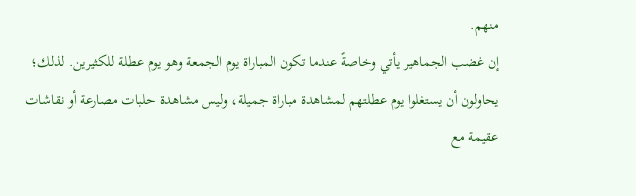منهم.
إن غضب الجماهير يأتي وخاصةً عندما تكون المباراة يوم الجمعة وهو يوم عطلة للكثيرين. لذلك؛ يحاولون أن يستغلوا يوم عطلتهم لمشاهدة مباراة جميلة، وليس مشاهدة حلبات مصارعة أو نقاشات عقيمة مع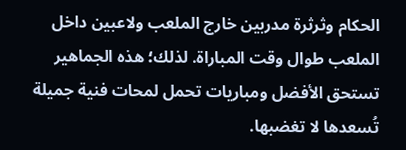الحكام وثرثرة مدربين خارج الملعب ولاعبين داخل الملعب طوال وقت المباراة. لذلك؛ هذه الجماهير تستحق الأفضل ومباريات تحمل لمحات فنية جميلة تُسعدها لا تغضبها.